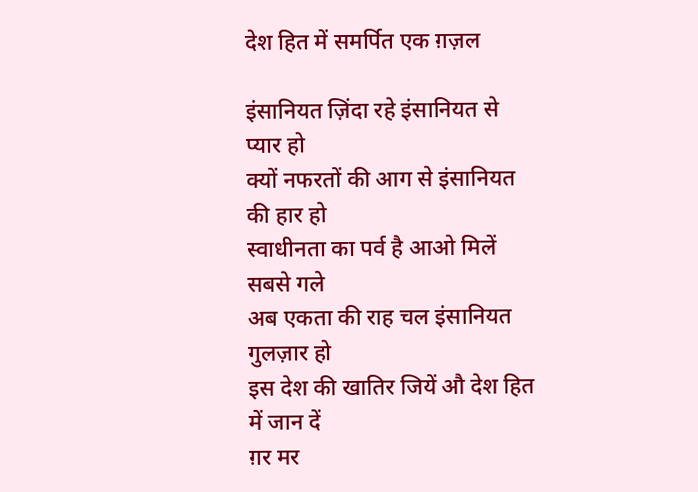देश हित में समर्पित एक ग़ज़ल

इंसानियत ज़िंदा रहे इंसानियत से प्यार हो
क्यों नफरतों की आग से इंसानियत की हार हो
स्वाधीनता का पर्व है आओ मिलें सबसे गले
अब एकता की राह चल इंसानियत गुलज़ार हो
इस देश की खातिर जियें औ देश हित में जान दें
ग़र मर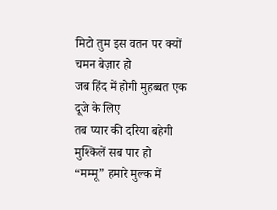मिटो तुम इस वतन पर क्यों चमन बेज़ार हो
जब हिंद में होगी मुहब्बत एक दूजे के लिए
तब प्यार की दरिया बहेगी मुश्किलें सब पार हो
“मम्मू” हमारे मुल्क में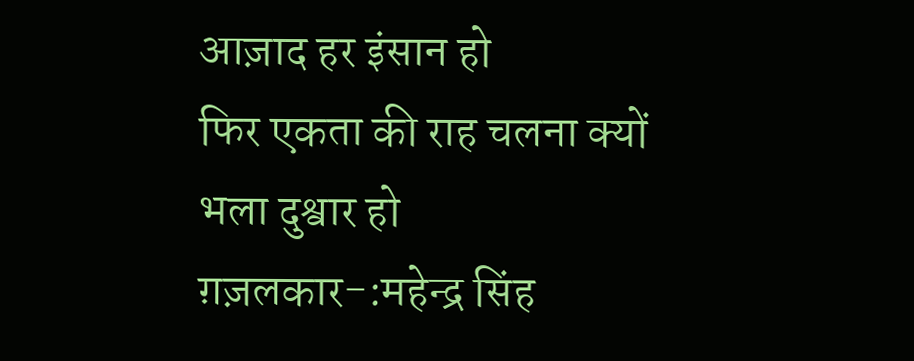आज़ाद हर इंसान हो
फिर एकता की राह चलना क्यों भला दुश्वार हो
ग़ज़लकार-:महेन्द्र सिंह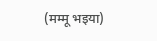(मम्मू भइया)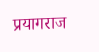प्रयागराज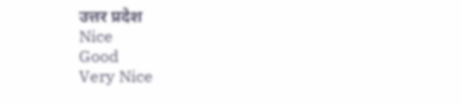उत्तर प्रदेश
Nice
Good
Very Nice